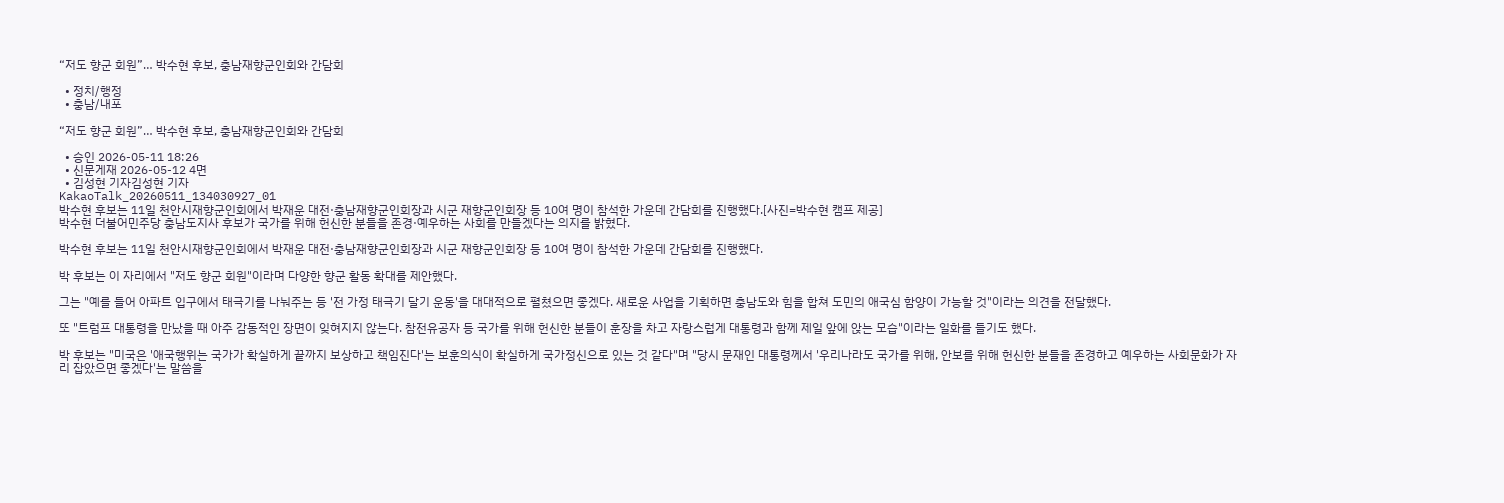“저도 향군 회원”… 박수현 후보, 충남재향군인회와 간담회

  • 정치/행정
  • 충남/내포

“저도 향군 회원”… 박수현 후보, 충남재향군인회와 간담회

  • 승인 2026-05-11 18:26
  • 신문게재 2026-05-12 4면
  • 김성현 기자김성현 기자
KakaoTalk_20260511_134030927_01
박수현 후보는 11일 천안시재향군인회에서 박재운 대전·충남재향군인회장과 시군 재향군인회장 등 10여 명이 참석한 가운데 간담회를 진행했다.[사진=박수현 캠프 제공]
박수현 더불어민주당 충남도지사 후보가 국가를 위해 헌신한 분들을 존경·예우하는 사회를 만들겠다는 의지를 밝혔다.

박수현 후보는 11일 천안시재향군인회에서 박재운 대전·충남재향군인회장과 시군 재향군인회장 등 10여 명이 참석한 가운데 간담회를 진행했다.

박 후보는 이 자리에서 "저도 향군 회원"이라며 다양한 향군 활동 확대를 제안했다.

그는 "예를 들어 아파트 입구에서 태극기를 나눠주는 등 '전 가정 태극기 달기 운동'을 대대적으로 펼쳤으면 좋겠다. 새로운 사업을 기획하면 충남도와 힘을 합쳐 도민의 애국심 함양이 가능할 것"이라는 의견을 전달했다.

또 "트럼프 대통령을 만났을 때 아주 감동적인 장면이 잊혀지지 않는다. 참전유공자 등 국가를 위해 헌신한 분들이 훈장을 차고 자랑스럽게 대통령과 함께 제일 앞에 앉는 모습"이라는 일화를 들기도 했다.

박 후보는 "미국은 '애국행위는 국가가 확실하게 끝까지 보상하고 책임진다'는 보훈의식이 확실하게 국가정신으로 있는 것 같다"며 "당시 문재인 대통령께서 '우리나라도 국가를 위해, 안보를 위해 헌신한 분들을 존경하고 예우하는 사회문화가 자리 잡았으면 좋겠다'는 말씀을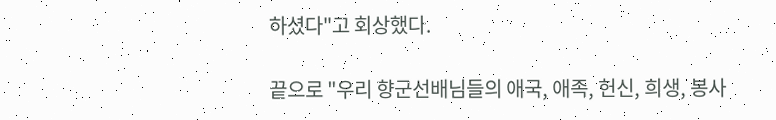하셨다"고 회상했다.

끝으로 "우리 향군선배님들의 애국, 애족, 헌신, 희생, 봉사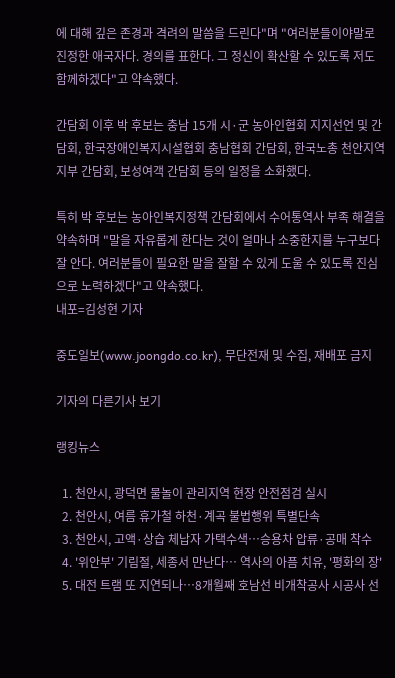에 대해 깊은 존경과 격려의 말씀을 드린다"며 "여러분들이야말로 진정한 애국자다. 경의를 표한다. 그 정신이 확산할 수 있도록 저도 함께하겠다"고 약속했다.

간담회 이후 박 후보는 충남 15개 시·군 농아인협회 지지선언 및 간담회, 한국장애인복지시설협회 충남협회 간담회, 한국노총 천안지역지부 간담회, 보성여객 간담회 등의 일정을 소화했다.

특히 박 후보는 농아인복지정책 간담회에서 수어통역사 부족 해결을 약속하며 "말을 자유롭게 한다는 것이 얼마나 소중한지를 누구보다 잘 안다. 여러분들이 필요한 말을 잘할 수 있게 도울 수 있도록 진심으로 노력하겠다"고 약속했다.
내포=김성현 기자

중도일보(www.joongdo.co.kr), 무단전재 및 수집, 재배포 금지

기자의 다른기사 보기

랭킹뉴스

  1. 천안시, 광덕면 물놀이 관리지역 현장 안전점검 실시
  2. 천안시, 여름 휴가철 하천·계곡 불법행위 특별단속
  3. 천안시, 고액·상습 체납자 가택수색…승용차 압류·공매 착수
  4. '위안부' 기림절, 세종서 만난다… 역사의 아픔 치유, '평화의 장'
  5. 대전 트램 또 지연되나…8개월째 호남선 비개착공사 시공사 선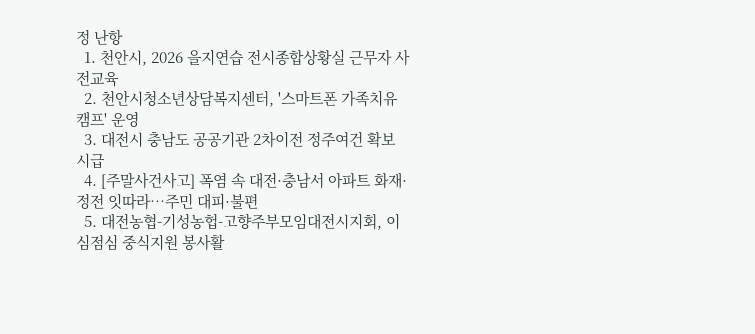정 난항
  1. 천안시, 2026 을지연습 전시종합상황실 근무자 사전교육
  2. 천안시청소년상담복지센터, '스마트폰 가족치유캠프' 운영
  3. 대전시 충남도 공공기관 2차이전 정주여건 확보 시급
  4. [주말사건사고] 폭염 속 대전·충남서 아파트 화재·정전 잇따라…주민 대피·불편
  5. 대전농협-기성농헙-고향주부모임대전시지회, 이심점심 중식지원 봉사활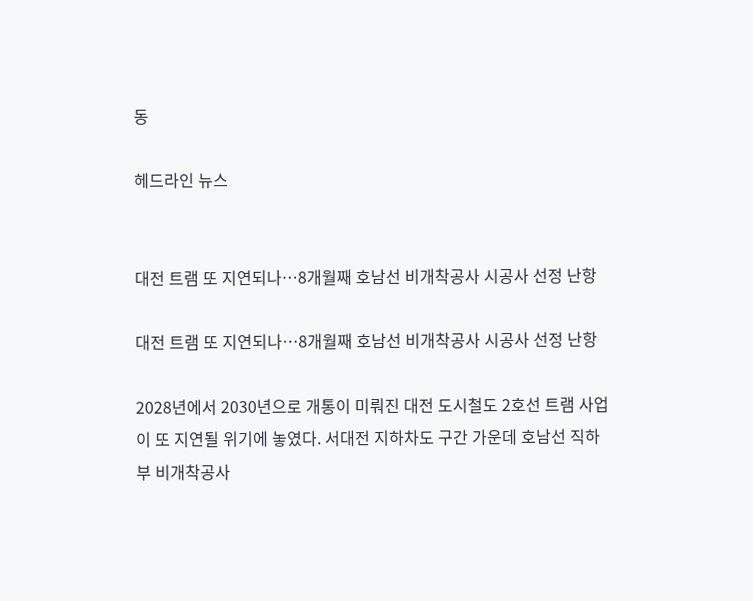동

헤드라인 뉴스


대전 트램 또 지연되나…8개월째 호남선 비개착공사 시공사 선정 난항

대전 트램 또 지연되나…8개월째 호남선 비개착공사 시공사 선정 난항

2028년에서 2030년으로 개통이 미뤄진 대전 도시철도 2호선 트램 사업이 또 지연될 위기에 놓였다. 서대전 지하차도 구간 가운데 호남선 직하부 비개착공사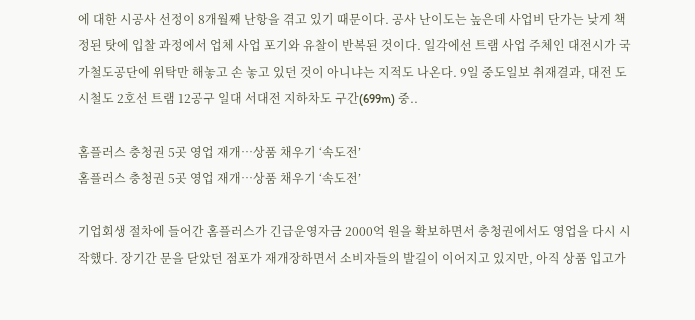에 대한 시공사 선정이 8개월째 난항을 겪고 있기 때문이다. 공사 난이도는 높은데 사업비 단가는 낮게 책정된 탓에 입찰 과정에서 업체 사업 포기와 유찰이 반복된 것이다. 일각에선 트램 사업 주체인 대전시가 국가철도공단에 위탁만 해놓고 손 놓고 있던 것이 아니냐는 지적도 나온다. 9일 중도일보 취재결과, 대전 도시철도 2호선 트램 12공구 일대 서대전 지하차도 구간(699m) 중..

홈플러스 충청권 5곳 영업 재개…상품 채우기 ‘속도전’
홈플러스 충청권 5곳 영업 재개…상품 채우기 ‘속도전’

기업회생 절차에 들어간 홈플러스가 긴급운영자금 2000억 원을 확보하면서 충청권에서도 영업을 다시 시작했다. 장기간 문을 닫았던 점포가 재개장하면서 소비자들의 발길이 이어지고 있지만, 아직 상품 입고가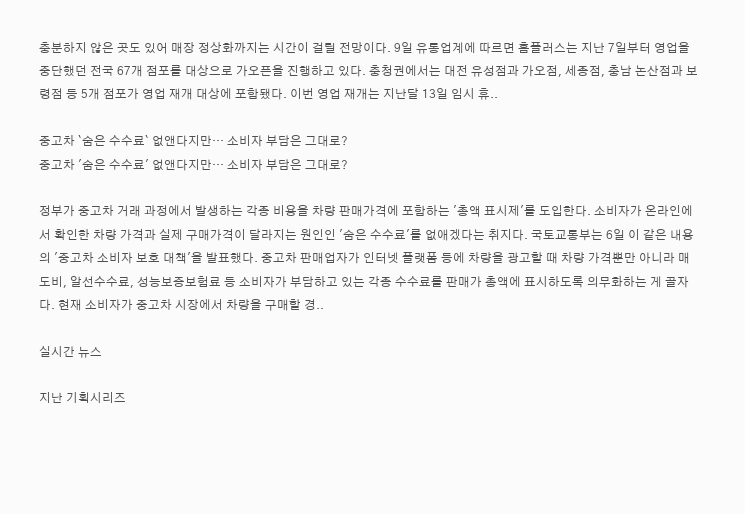충분하지 않은 곳도 있어 매장 정상화까지는 시간이 걸릴 전망이다. 9일 유통업계에 따르면 홈플러스는 지난 7일부터 영업을 중단했던 전국 67개 점포를 대상으로 가오픈을 진행하고 있다. 충청권에서는 대전 유성점과 가오점, 세종점, 충남 논산점과 보령점 등 5개 점포가 영업 재개 대상에 포함됐다. 이번 영업 재개는 지난달 13일 임시 휴..

중고차 `숨은 수수료` 없앤다지만… 소비자 부담은 그대로?
중고차 '숨은 수수료' 없앤다지만… 소비자 부담은 그대로?

정부가 중고차 거래 과정에서 발생하는 각종 비용을 차량 판매가격에 포함하는 '총액 표시제'를 도입한다. 소비자가 온라인에서 확인한 차량 가격과 실제 구매가격이 달라지는 원인인 '숨은 수수료'를 없애겠다는 취지다. 국토교통부는 6일 이 같은 내용의 '중고차 소비자 보호 대책'을 발표했다. 중고차 판매업자가 인터넷 플랫폼 등에 차량을 광고할 때 차량 가격뿐만 아니라 매도비, 알선수수료, 성능보증보험료 등 소비자가 부담하고 있는 각종 수수료를 판매가 총액에 표시하도록 의무화하는 게 골자다. 현재 소비자가 중고차 시장에서 차량을 구매할 경..

실시간 뉴스

지난 기획시리즈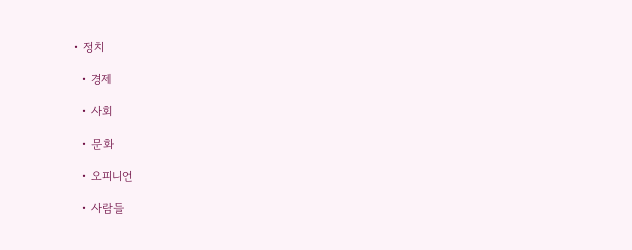• 정치

  • 경제

  • 사회

  • 문화

  • 오피니언

  • 사람들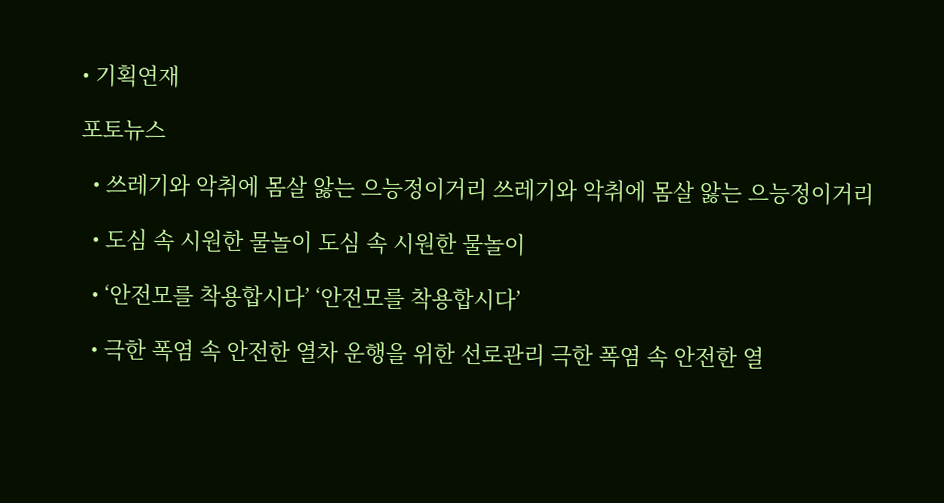• 기획연재

포토뉴스

  • 쓰레기와 악취에 몸살 앓는 으능정이거리 쓰레기와 악취에 몸살 앓는 으능정이거리

  • 도심 속 시원한 물놀이 도심 속 시원한 물놀이

  • ‘안전모를 착용합시다’ ‘안전모를 착용합시다’

  • 극한 폭염 속 안전한 열차 운행을 위한 선로관리 극한 폭염 속 안전한 열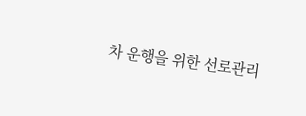차 운행을 위한 선로관리